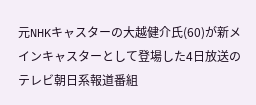元NHKキャスターの大越健介氏(60)が新メインキャスターとして登場した4日放送のテレビ朝日系報道番組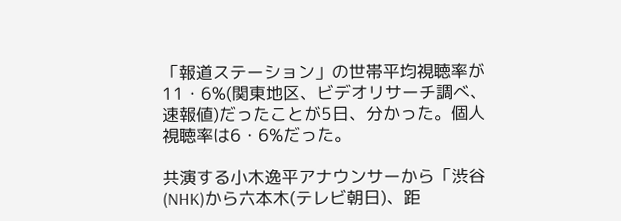「報道ステーション」の世帯平均視聴率が11・6%(関東地区、ビデオリサーチ調べ、速報値)だったことが5日、分かった。個人視聴率は6・6%だった。

共演する小木逸平アナウンサーから「渋谷(NHK)から六本木(テレビ朝日)、距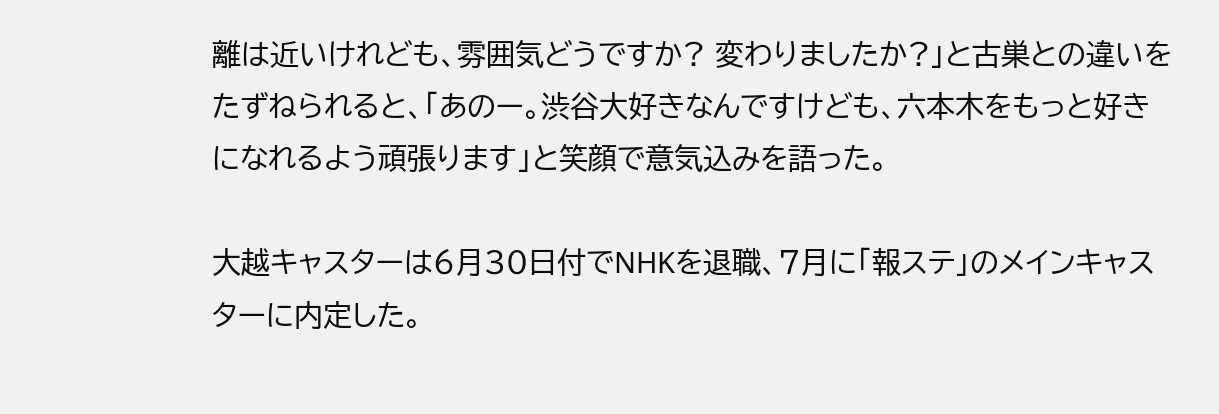離は近いけれども、雰囲気どうですか? 変わりましたか?」と古巣との違いをたずねられると、「あのー。渋谷大好きなんですけども、六本木をもっと好きになれるよう頑張ります」と笑顔で意気込みを語った。

大越キャスターは6月30日付でNHKを退職、7月に「報ステ」のメインキャスターに内定した。